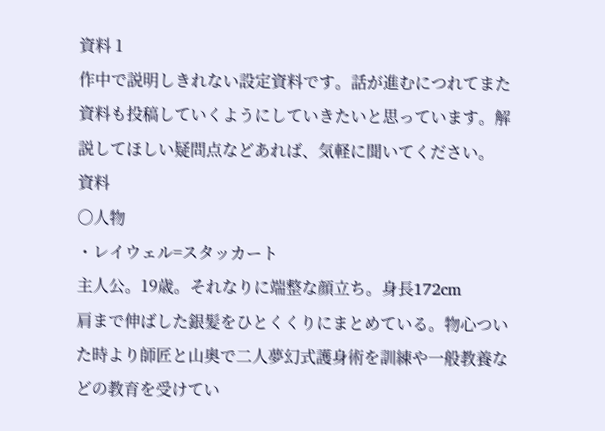資料 1
作中で説明しきれない設定資料です。話が進むにつれてまた資料も投稿していくようにしていきたいと思っています。解説してほしい疑問点などあれば、気軽に聞いてください。
資料
〇人物
・レイウェル=スタッカート
主人公。19歳。それなりに端整な顔立ち。身長172cm
肩まで伸ばした銀髪をひとくくりにまとめている。物心ついた時より師匠と山奥で二人夢幻式護身術を訓練や一般教養などの教育を受けてい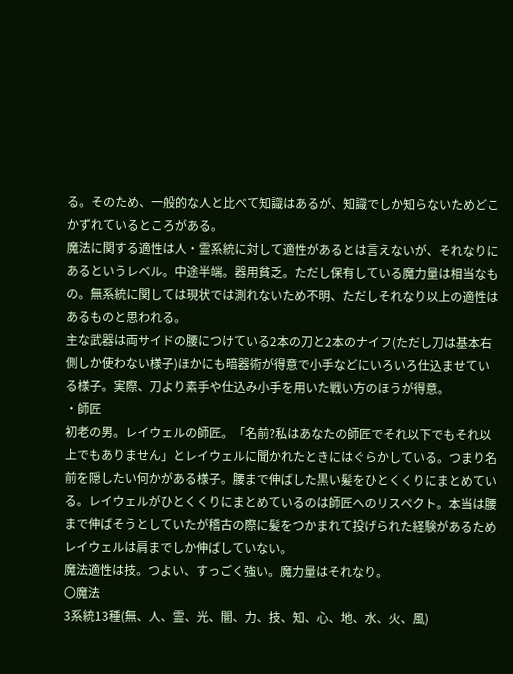る。そのため、一般的な人と比べて知識はあるが、知識でしか知らないためどこかずれているところがある。
魔法に関する適性は人・霊系統に対して適性があるとは言えないが、それなりにあるというレベル。中途半端。器用貧乏。ただし保有している魔力量は相当なもの。無系統に関しては現状では測れないため不明、ただしそれなり以上の適性はあるものと思われる。
主な武器は両サイドの腰につけている2本の刀と2本のナイフ(ただし刀は基本右側しか使わない様子)ほかにも暗器術が得意で小手などにいろいろ仕込ませている様子。実際、刀より素手や仕込み小手を用いた戦い方のほうが得意。
・師匠
初老の男。レイウェルの師匠。「名前?私はあなたの師匠でそれ以下でもそれ以上でもありません」とレイウェルに聞かれたときにはぐらかしている。つまり名前を隠したい何かがある様子。腰まで伸ばした黒い髪をひとくくりにまとめている。レイウェルがひとくくりにまとめているのは師匠へのリスペクト。本当は腰まで伸ばそうとしていたが稽古の際に髪をつかまれて投げられた経験があるためレイウェルは肩までしか伸ばしていない。
魔法適性は技。つよい、すっごく強い。魔力量はそれなり。
〇魔法
3系統13種(無、人、霊、光、闇、力、技、知、心、地、水、火、風)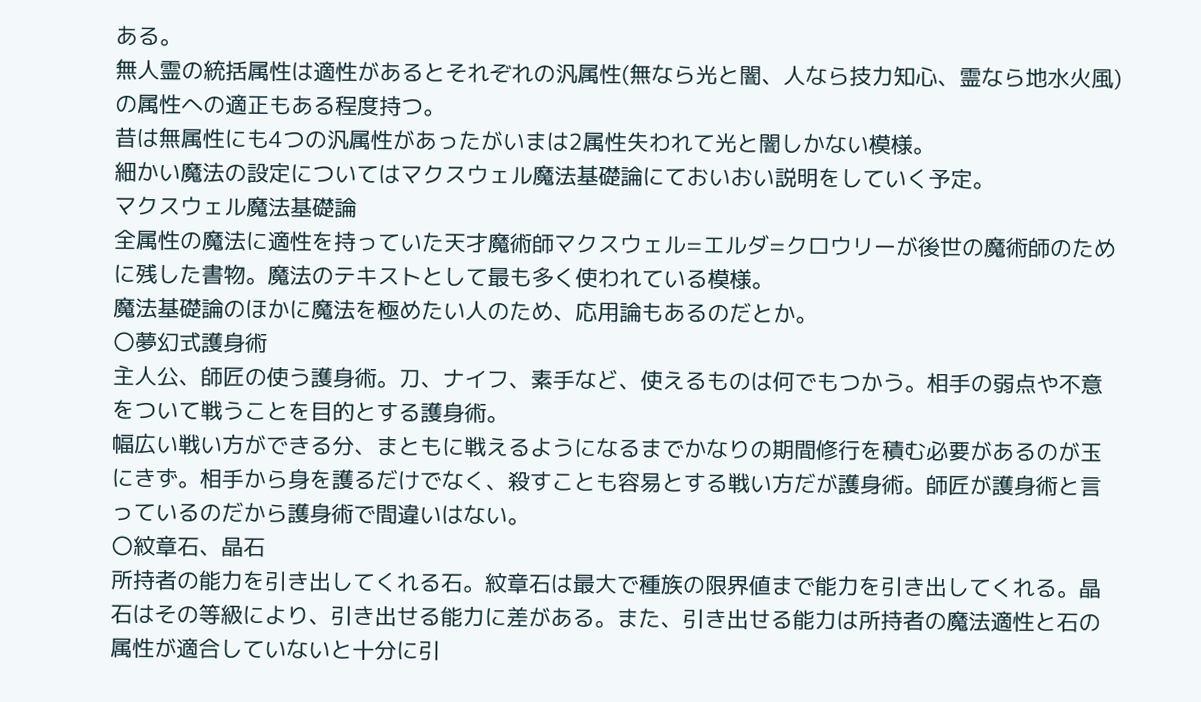ある。
無人霊の統括属性は適性があるとそれぞれの汎属性(無なら光と闇、人なら技力知心、霊なら地水火風)の属性への適正もある程度持つ。
昔は無属性にも4つの汎属性があったがいまは2属性失われて光と闇しかない模様。
細かい魔法の設定についてはマクスウェル魔法基礎論にておいおい説明をしていく予定。
マクスウェル魔法基礎論
全属性の魔法に適性を持っていた天才魔術師マクスウェル=エルダ=クロウリーが後世の魔術師のために残した書物。魔法のテキストとして最も多く使われている模様。
魔法基礎論のほかに魔法を極めたい人のため、応用論もあるのだとか。
〇夢幻式護身術
主人公、師匠の使う護身術。刀、ナイフ、素手など、使えるものは何でもつかう。相手の弱点や不意をついて戦うことを目的とする護身術。
幅広い戦い方ができる分、まともに戦えるようになるまでかなりの期間修行を積む必要があるのが玉にきず。相手から身を護るだけでなく、殺すことも容易とする戦い方だが護身術。師匠が護身術と言っているのだから護身術で間違いはない。
〇紋章石、晶石
所持者の能力を引き出してくれる石。紋章石は最大で種族の限界値まで能力を引き出してくれる。晶石はその等級により、引き出せる能力に差がある。また、引き出せる能力は所持者の魔法適性と石の属性が適合していないと十分に引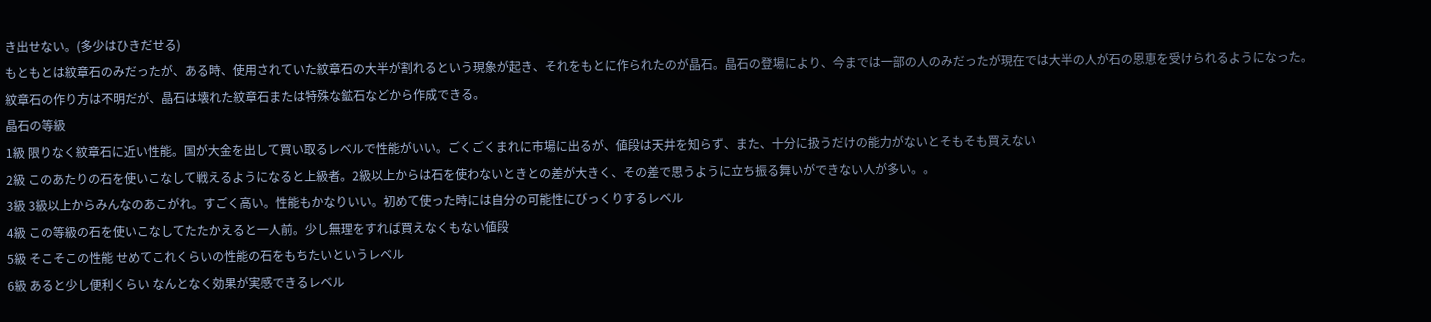き出せない。(多少はひきだせる)
もともとは紋章石のみだったが、ある時、使用されていた紋章石の大半が割れるという現象が起き、それをもとに作られたのが晶石。晶石の登場により、今までは一部の人のみだったが現在では大半の人が石の恩恵を受けられるようになった。
紋章石の作り方は不明だが、晶石は壊れた紋章石または特殊な鉱石などから作成できる。
晶石の等級
1級 限りなく紋章石に近い性能。国が大金を出して買い取るレベルで性能がいい。ごくごくまれに市場に出るが、値段は天井を知らず、また、十分に扱うだけの能力がないとそもそも買えない
2級 このあたりの石を使いこなして戦えるようになると上級者。2級以上からは石を使わないときとの差が大きく、その差で思うように立ち振る舞いができない人が多い。。
3級 3級以上からみんなのあこがれ。すごく高い。性能もかなりいい。初めて使った時には自分の可能性にびっくりするレベル
4級 この等級の石を使いこなしてたたかえると一人前。少し無理をすれば買えなくもない値段
5級 そこそこの性能 せめてこれくらいの性能の石をもちたいというレベル
6級 あると少し便利くらい なんとなく効果が実感できるレベル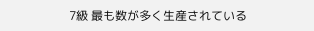7級 最も数が多く生産されている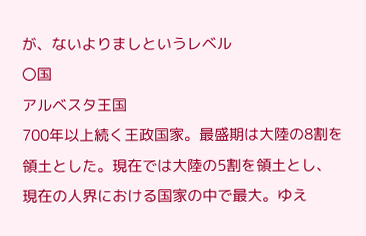が、ないよりましというレベル
〇国
アルベスタ王国
700年以上続く王政国家。最盛期は大陸の8割を領土とした。現在では大陸の5割を領土とし、現在の人界における国家の中で最大。ゆえ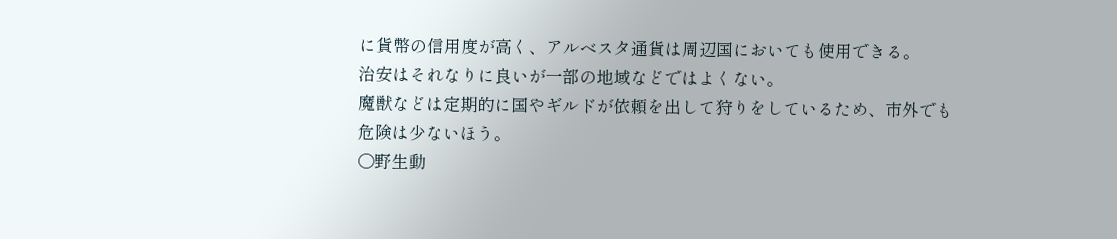に貨幣の信用度が高く、アルベスタ通貨は周辺国においても使用できる。
治安はそれなりに良いが一部の地域などではよくない。
魔獣などは定期的に国やギルドが依頼を出して狩りをしているため、市外でも危険は少ないほう。
〇野生動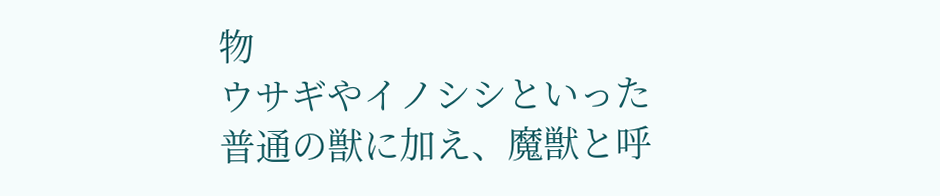物
ウサギやイノシシといった普通の獣に加え、魔獣と呼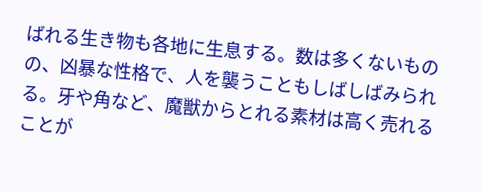ばれる生き物も各地に生息する。数は多くないものの、凶暴な性格で、人を襲うこともしばしばみられる。牙や角など、魔獣からとれる素材は高く売れることが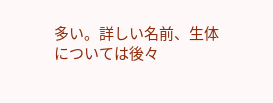多い。詳しい名前、生体については後々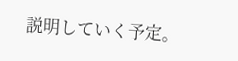説明していく予定。